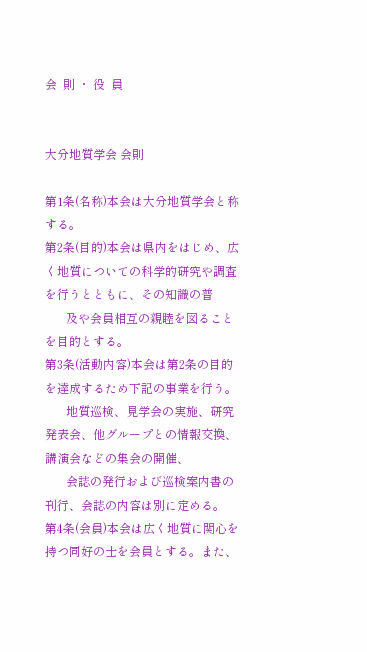会  則 ・ 役  員


大分地質学会 会則

第1条(名称)本会は大分地質学会と称する。
第2条(目的)本会は県内をはじめ、広く地質についての科学的研究や調査を行うとともに、その知識の普
       及や会員相互の親睦を図ることを目的とする。
第3条(活動内容)本会は第2条の目的を達成するため下記の事業を行う。
       地質巡検、見学会の実施、研究発表会、他グループとの情報交換、講演会などの集会の開催、
       会誌の発行および巡検案内書の刊行、会誌の内容は別に定める。
第4条(会員)本会は広く地質に関心を持つ同好の士を会員とする。また、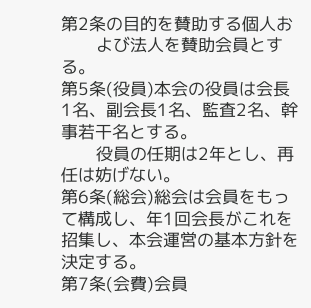第2条の目的を賛助する個人お
       よび法人を賛助会員とする。
第5条(役員)本会の役員は会長1名、副会長1名、監査2名、幹事若干名とする。
       役員の任期は2年とし、再任は妨げない。
第6条(総会)総会は会員をもって構成し、年1回会長がこれを招集し、本会運営の基本方針を決定する。
第7条(会費)会員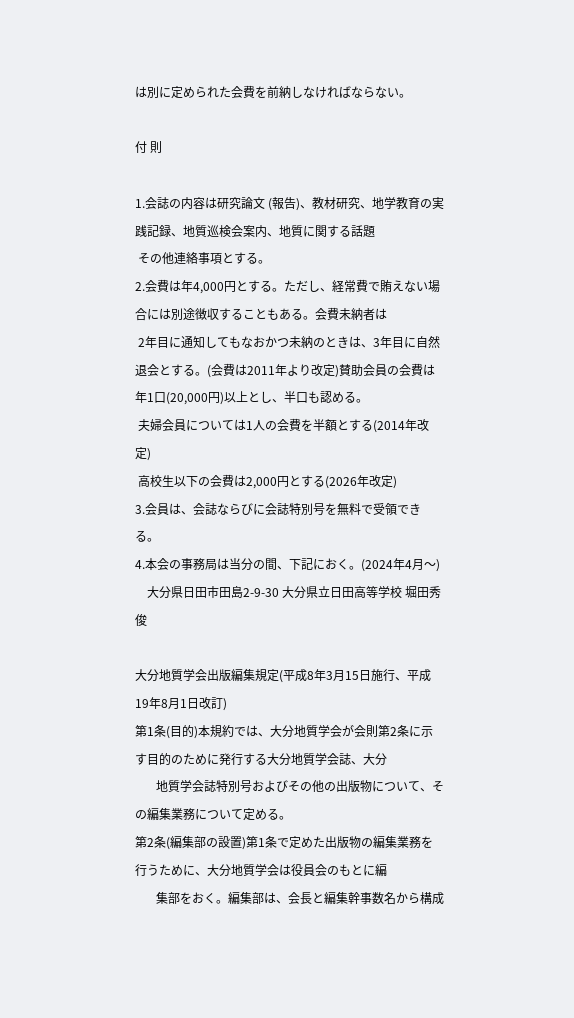は別に定められた会費を前納しなければならない。

付 則

1.会誌の内容は研究論文 (報告)、教材研究、地学教育の実践記録、地質巡検会案内、地質に関する話題
 その他連絡事項とする。
2.会費は年4,000円とする。ただし、経常費で賄えない場合には別途徴収することもある。会費未納者は
 2年目に通知してもなおかつ未納のときは、3年目に自然退会とする。(会費は2011年より改定)賛助会員の会費は年1口(20,000円)以上とし、半口も認める。
 夫婦会員については1人の会費を半額とする(2014年改定)
 高校生以下の会費は2,000円とする(2026年改定)
3.会員は、会誌ならびに会誌特別号を無料で受領できる。
4.本会の事務局は当分の間、下記におく。(2024年4月〜)
    大分県日田市田島2-9-30 大分県立日田高等学校 堀田秀俊

大分地質学会出版編集規定(平成8年3月15日施行、平成19年8月1日改訂)
第1条(目的)本規約では、大分地質学会が会則第2条に示す目的のために発行する大分地質学会誌、大分
       地質学会誌特別号およびその他の出版物について、その編集業務について定める。
第2条(編集部の設置)第1条で定めた出版物の編集業務を行うために、大分地質学会は役員会のもとに編
       集部をおく。編集部は、会長と編集幹事数名から構成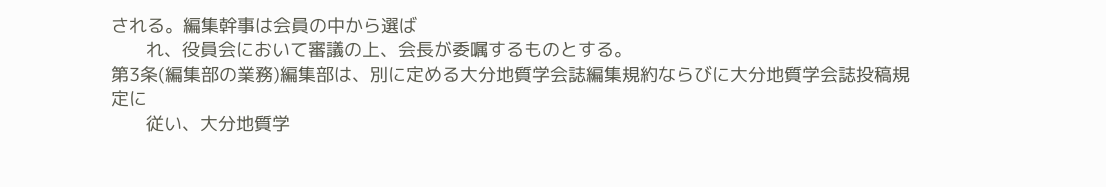される。編集幹事は会員の中から選ば
       れ、役員会において審議の上、会長が委嘱するものとする。
第3条(編集部の業務)編集部は、別に定める大分地質学会誌編集規約ならびに大分地質学会誌投稿規定に
       従い、大分地質学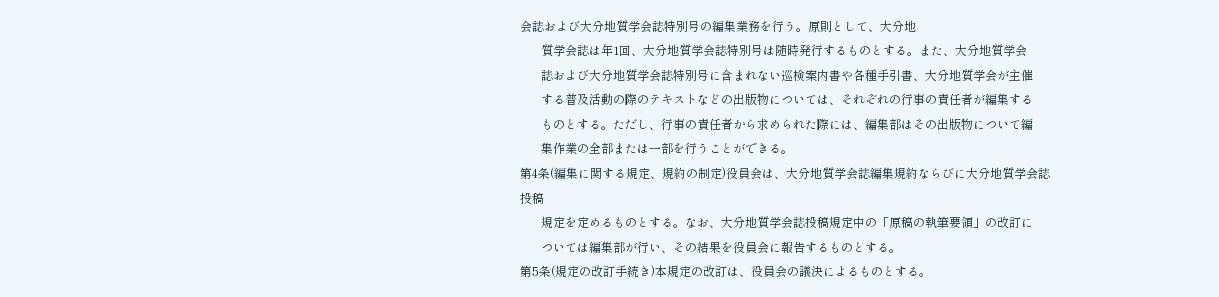会誌および大分地質学会誌特別号の編集業務を行う。原則として、大分地
       質学会誌は年1回、大分地質学会誌特別号は随時発行するものとする。また、大分地質学会
       誌および大分地質学会誌特別号に含まれない巡検案内書や各種手引書、大分地質学会が主催
       する普及活動の際のテキストなどの出版物については、それぞれの行事の責任者が編集する
       ものとする。ただし、行事の責任者から求められた際には、編集部はその出版物について編
       集作業の全部または一部を行うことができる。
第4条(編集に関する規定、規約の制定)役員会は、大分地質学会誌編集規約ならびに大分地質学会誌投稿
       規定を定めるものとする。なお、大分地質学会誌投稿規定中の「原稿の執筆要領」の改訂に
       ついては編集部が行い、その結果を役員会に報告するものとする。
第5条(規定の改訂手続き)本規定の改訂は、役員会の議決によるものとする。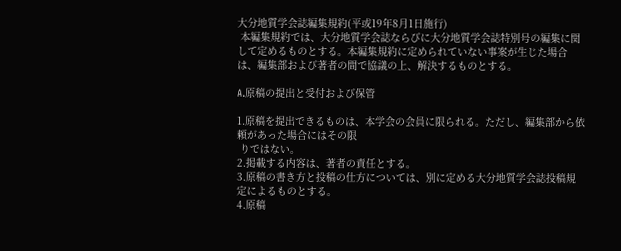大分地質学会誌編集規約(平或19年8月1日施行)
 本編集規約では、大分地質学会誌ならびに大分地質学会誌特別号の編集に関して定めるものとする。本編集規約に定められていない事案が生じた場合は、編集部および著者の間で協議の上、解決するものとする。

A.原稿の提出と受付および保管

1.原稿を提出できるものは、本学会の会員に限られる。ただし、編集部から依頼があった場合にはその限
 りではない。
2.掲載する内容は、著者の責任とする。
3.原稿の書き方と投稿の仕方については、別に定める大分地質学会誌投稿規定によるものとする。
4.原稿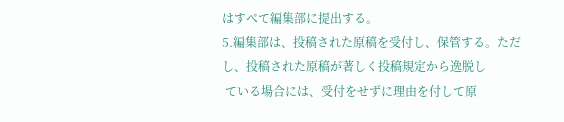はすべて編集部に提出する。
5.編集部は、投稿された原稿を受付し、保管する。ただし、投稿された原稿が著しく投稿規定から逸脱し
 ている場合には、受付をせずに理由を付して原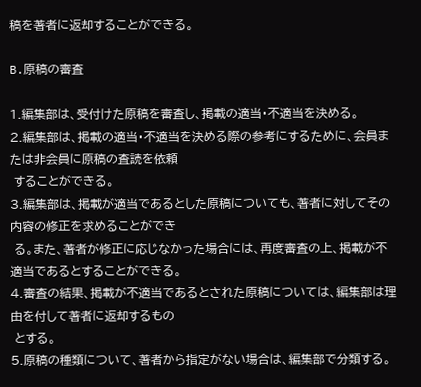稿を著者に返却することができる。

B.原稿の審査

1.編集部は、受付けた原稿を審査し、掲載の適当・不適当を決める。
2.編集部は、掲載の適当・不適当を決める際の参考にするために、会員または非会員に原稿の査読を依頼
 することができる。
3.編集部は、掲載が適当であるとした原稿についても、著者に対してその内容の修正を求めることができ
 る。また、著者が修正に応じなかった場合には、再度審査の上、掲載が不適当であるとすることができる。
4.審査の結果、掲載が不適当であるとされた原稿については、編集部は理由を付して著者に返却するもの
 とする。
5.原稿の種類について、著者から指定がない場合は、編集部で分類する。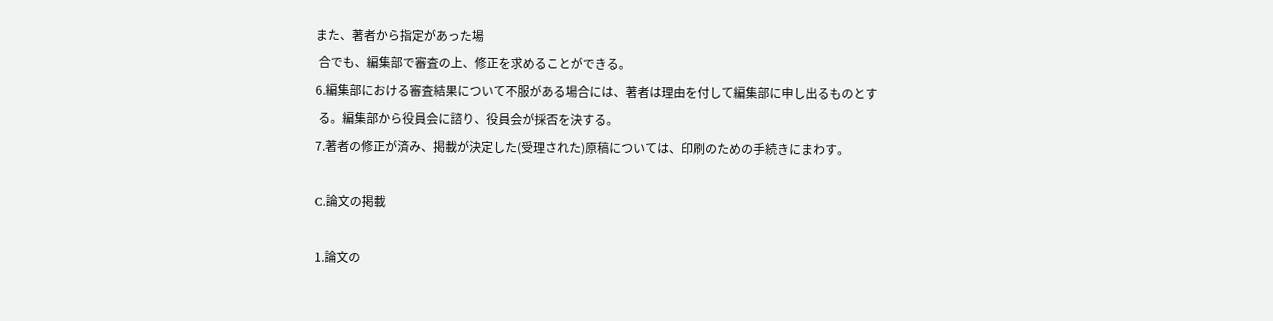また、著者から指定があった場
 合でも、編集部で審査の上、修正を求めることができる。
6.編集部における審査結果について不服がある場合には、著者は理由を付して編集部に申し出るものとす
 る。編集部から役員会に諮り、役員会が採否を決する。
7.著者の修正が済み、掲載が決定した(受理された)原稿については、印刷のための手続きにまわす。

C.論文の掲載

1.論文の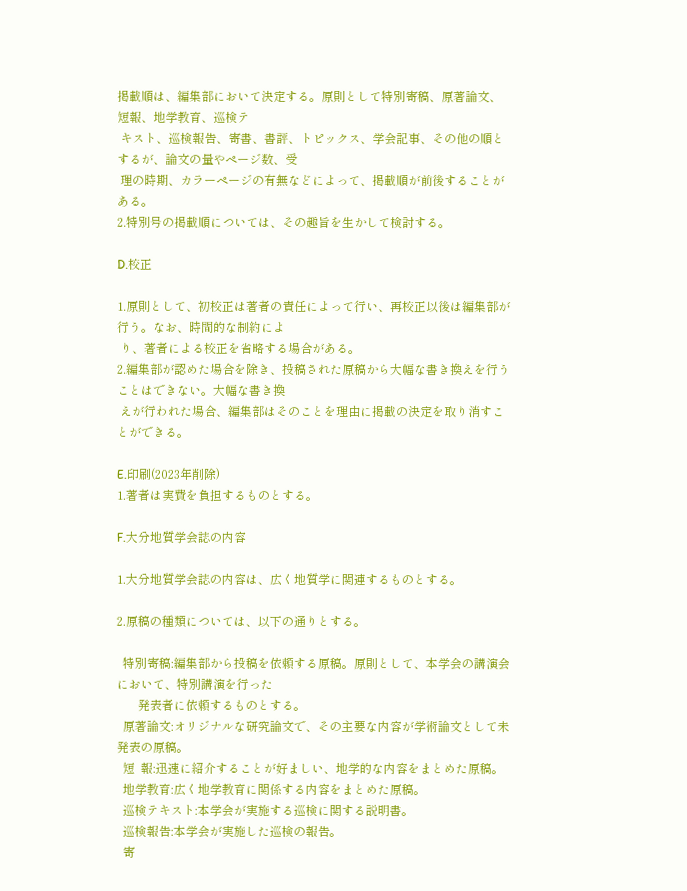掲載順は、編集部において決定する。原則として特別寄稿、原著論文、短報、地学教育、巡検テ
 キスト、巡検報告、寄書、書評、トピックス、学会記事、その他の順とするが、論文の量やページ数、受
 理の時期、カラーページの有無などによって、掲載順が前後することがある。
2.特別号の掲載順については、その趣旨を生かして検討する。

D.校正

1.原則として、初校正は著者の責任によって行い、再校正以後は編集部が行う。なお、時間的な制約によ
 り、著者による校正を省略する場合がある。
2.編集部が認めた場合を除き、投稿された原稿から大幅な書き換えを行うことはできない。大幅な書き換
 えが行われた場合、編集部はそのことを理由に掲載の決定を取り消すことができる。

E.印刷(2023年削除)
1.著者は実費を負担するものとする。

F.大分地質学会誌の内容

1.大分地質学会誌の内容は、広く地質学に関連するものとする。

2.原稿の種類については、以下の通りとする。

  特別寄稿:編集部から投稿を依頼する原稿。原則として、本学会の講演会において、特別講演を行った
       発表者に依頼するものとする。
  原著論文:オリジナルな研究論文で、その主要な内容が学術論文として未発表の原稿。
  短  報:迅速に紹介することが好ましい、地学的な内容をまとめた原稿。
  地学教育:広く地学教育に関係する内容をまとめた原稿。
  巡検テキスト:本学会が実施する巡検に関する説明書。
  巡検報告:本学会が実施した巡検の報告。
  寄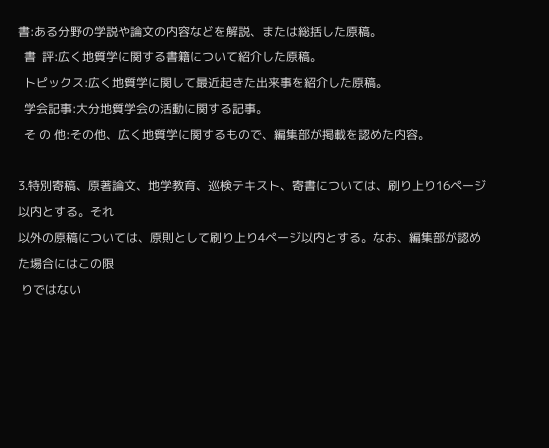書:ある分野の学説や論文の内容などを解説、または総括した原稿。
  書  評:広く地質学に関する書籍について紹介した原稿。
  トピックス:広く地質学に関して最近起きた出来事を紹介した原稿。
  学会記事:大分地質学会の活動に関する記事。
  そ の 他:その他、広く地質学に関するもので、編集部が掲載を認めた内容。

3.特別寄稿、原著論文、地学教育、巡検テキスト、寄書については、刷り上り16ページ以内とする。それ
以外の原稿については、原則として刷り上り4ページ以内とする。なお、編集部が認めた場合にはこの限
 りではない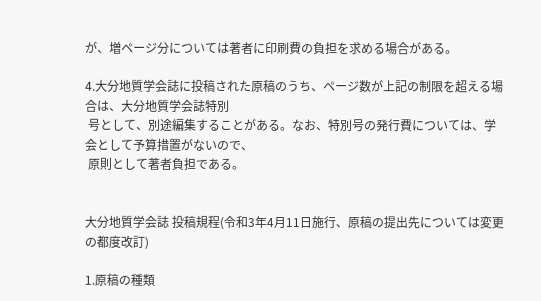が、増ページ分については著者に印刷費の負担を求める場合がある。

4.大分地質学会誌に投稿された原稿のうち、ページ数が上記の制限を超える場合は、大分地質学会誌特別
 号として、別途編集することがある。なお、特別号の発行費については、学会として予算措置がないので、
 原則として著者負担である。


大分地質学会誌 投稿規程(令和3年4月11日施行、原稿の提出先については変更の都度改訂)

1.原稿の種類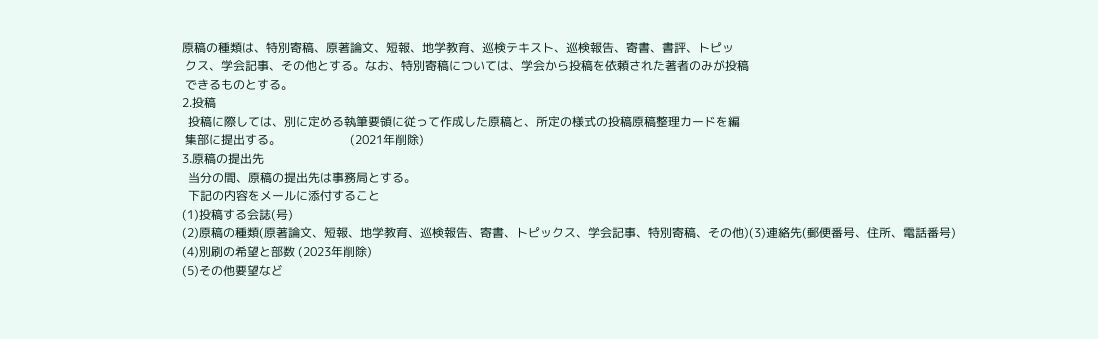原稿の種類は、特別寄稿、原著論文、短報、地学教育、巡検テキスト、巡検報告、寄書、書評、トピッ
 クス、学会記事、その他とする。なお、特別寄稿については、学会から投稿を依頼された著者のみが投稿
 できるものとする。
2.投稿
  投稿に際しては、別に定める執筆要領に従って作成した原稿と、所定の様式の投稿原稿整理カードを編
 集部に提出する。                       (2021年削除)
3.原稿の提出先
  当分の間、原稿の提出先は事務局とする。
  下記の内容をメールに添付すること
(1)投稿する会誌(号)
(2)原稿の種類(原著論文、短報、地学教育、巡検報告、寄書、トピックス、学会記事、特別寄稿、その他)(3)連絡先(郵便番号、住所、電話番号)
(4)別刷の希望と部数 (2023年削除)
(5)その他要望など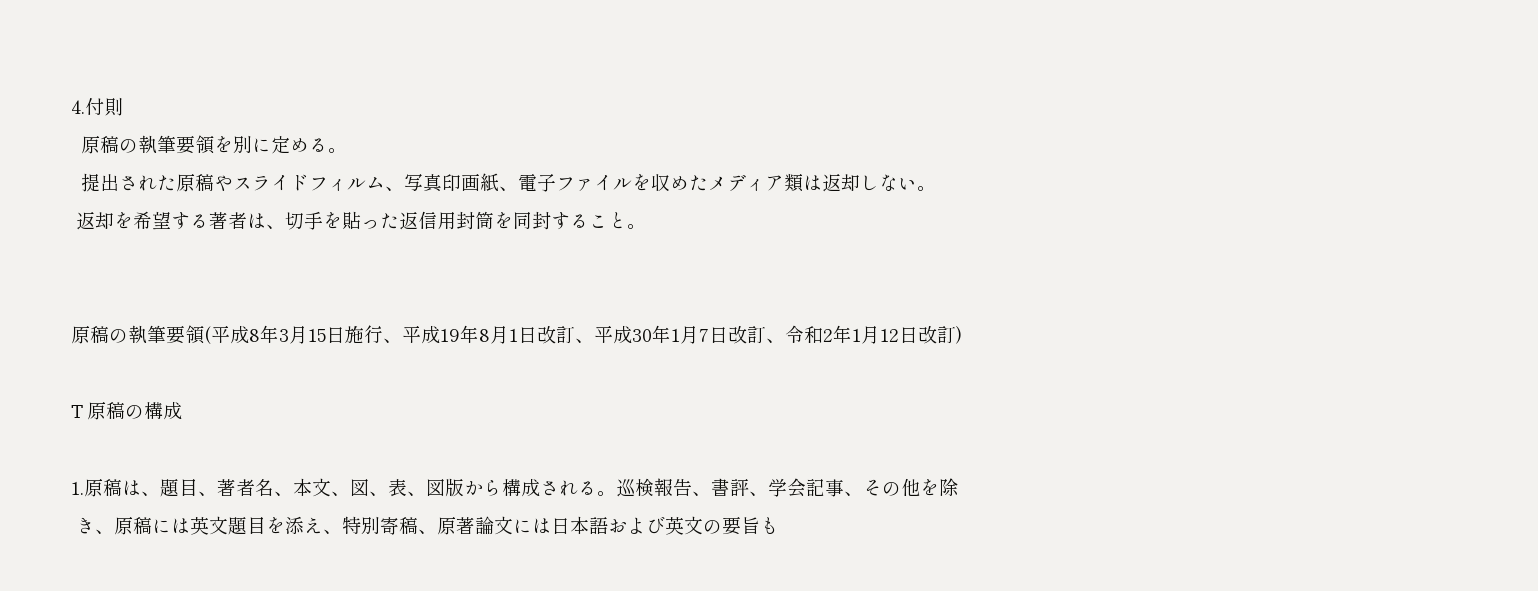4.付則
  原稿の執筆要領を別に定める。
  提出された原稿やスライドフィルム、写真印画紙、電子ファイルを収めたメディア類は返却しない。
 返却を希望する著者は、切手を貼った返信用封筒を同封すること。


原稿の執筆要領(平成8年3月15日施行、平成19年8月1日改訂、平成30年1月7日改訂、令和2年1月12日改訂)

T 原稿の構成

1.原稿は、題目、著者名、本文、図、表、図版から構成される。巡検報告、書評、学会記事、その他を除
 き、原稿には英文題目を添え、特別寄稿、原著論文には日本語および英文の要旨も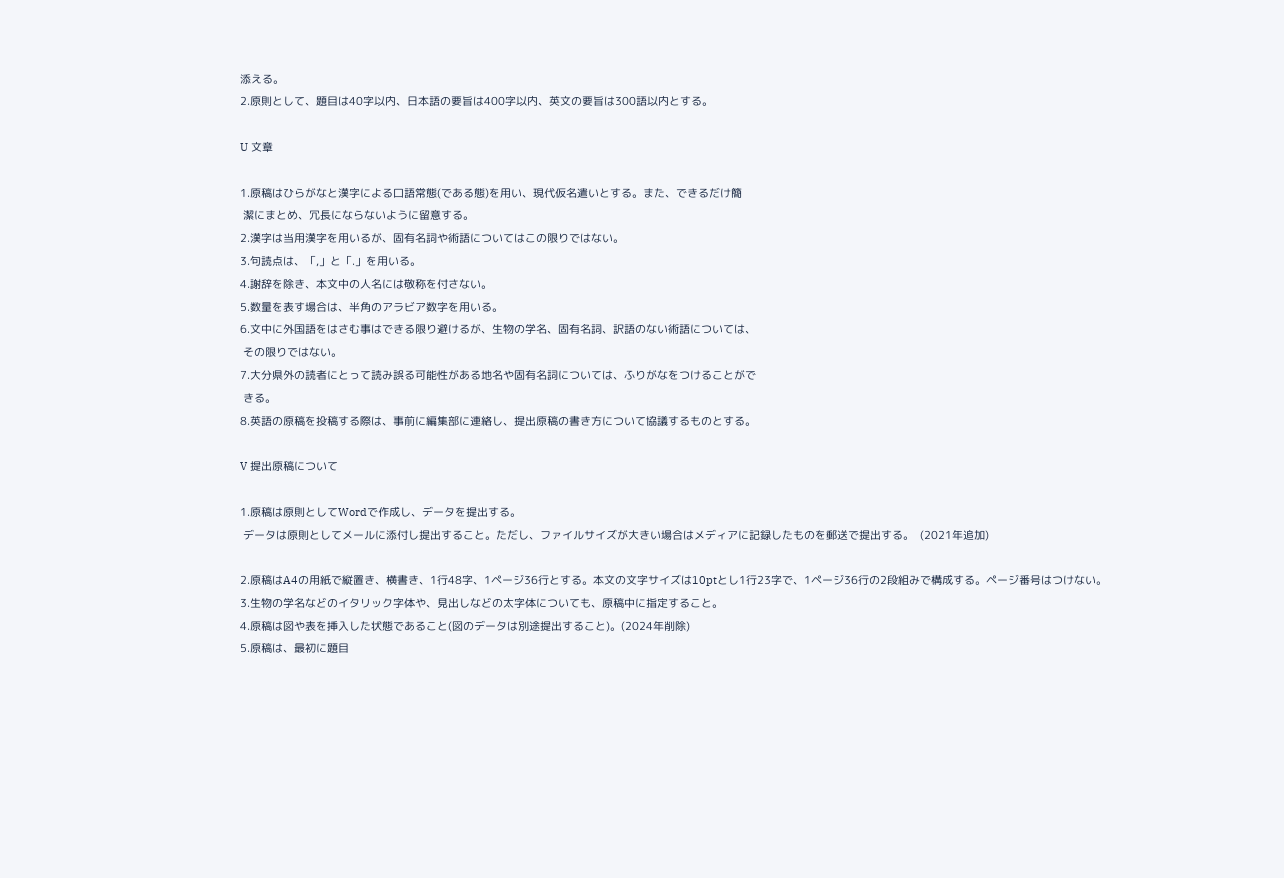添える。
2.原則として、題目は40字以内、日本語の要旨は400字以内、英文の要旨は300語以内とする。

U 文章

1.原稿はひらがなと漢字による口語常態(である態)を用い、現代仮名遣いとする。また、できるだけ簡
 潔にまとめ、冗長にならないように留意する。
2.漢字は当用漢字を用いるが、固有名詞や術語についてはこの限りではない。
3.句読点は、「,」と「.」を用いる。
4.謝辞を除き、本文中の人名には敬称を付さない。
5.数量を表す場合は、半角のアラビア数字を用いる。
6.文中に外国語をはさむ事はできる限り避けるが、生物の学名、固有名詞、訳語のない術語については、
 その限りではない。
7.大分県外の読者にとって読み誤る可能性がある地名や固有名詞については、ふりがなをつけることがで
 きる。
8.英語の原稿を投稿する際は、事前に編集部に連絡し、提出原稿の書き方について協議するものとする。

V 提出原稿について

1.原稿は原則としてWordで作成し、データを提出する。
 データは原則としてメールに添付し提出すること。ただし、ファイルサイズが大きい場合はメディアに記録したものを郵送で提出する。  (2021年追加)

2.原稿はA4の用紙で縦置き、横書き、1行48字、1ページ36行とする。本文の文字サイズは10ptとし1行23字で、1ページ36行の2段組みで構成する。ページ番号はつけない。
3.生物の学名などのイタリック字体や、見出しなどの太字体についても、原稿中に指定すること。
4.原稿は図や表を挿入した状態であること(図のデータは別途提出すること)。(2024年削除)
5.原稿は、最初に題目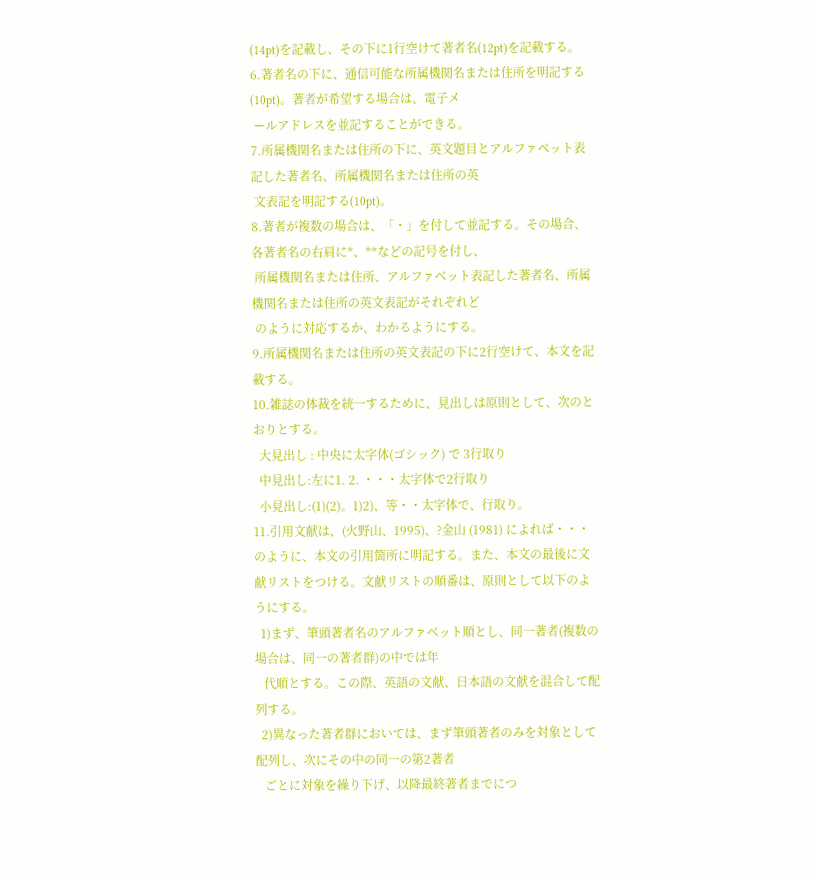(14pt)を記載し、その下に1行空けて著者名(12pt)を記載する。
6.著者名の下に、通信可能な所属機関名または住所を明記する(10pt)。著者が希望する場合は、電子メ
 ールアドレスを並記することができる。
7.所属機関名または住所の下に、英文題目とアルファベット表記した著者名、所属機関名または住所の英
 文表記を明記する(10pt)。
8.著者が複数の場合は、「・」を付して並記する。その場合、各著者名の右肩に*、**などの記号を付し、
 所属機関名または住所、アルファベット表記した著者名、所属機関名または住所の英文表記がそれぞれど
 のように対応するか、わかるようにする。
9.所属機関名または住所の英文表記の下に2行空けて、本文を記載する。
10.雑誌の体裁を統一するために、見出しは原則として、次のとおりとする。
  大見出し : 中央に太字体(ゴシック) で 3行取り
  中見出し:左に1. 2. ・・・太字体で2行取り
  小見出し:(1)(2)。1)2)、等・・太字体で、行取り。
11.引用文献は、(火野山、1995)、?金山 (1981) によれば・・・のように、本文の引用箇所に明記する。また、本文の最後に文献リストをつける。文献リストの順番は、原則として以下のようにする。
  1)まず、筆頭著者名のアルファベット順とし、同一著者(複数の場合は、同一の著者群)の中では年
   代順とする。この際、英語の文献、日本語の文献を混合して配列する。
  2)異なった著者群においては、まず筆頭著者のみを対象として配列し、次にその中の同一の第2著者
   ごとに対象を繰り下げ、以降最終著者までにつ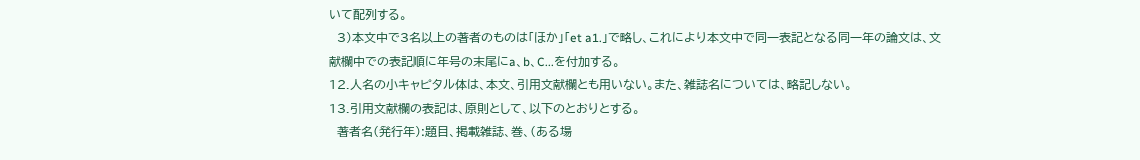いて配列する。
  3)本文中で3名以上の著者のものは「ほか」「et a1.」で略し、これにより本文中で同一表記となる同一年の論文は、文献欄中での表記順に年号の末尾にa、b、C...を付加する。
12.人名の小キャピタル体は、本文、引用文献欄とも用いない。また、雑誌名については、略記しない。
13.引用文献欄の表記は、原則として、以下のとおりとする。
  著者名(発行年):題目、掲載雑誌、巻、(ある場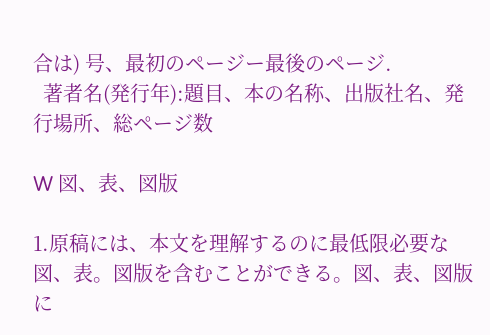合は) 号、最初のページー最後のページ.
  著者名(発行年):題目、本の名称、出版社名、発行場所、総ページ数

W 図、表、図版

1.原稿には、本文を理解するのに最低限必要な図、表。図版を含むことができる。図、表、図版に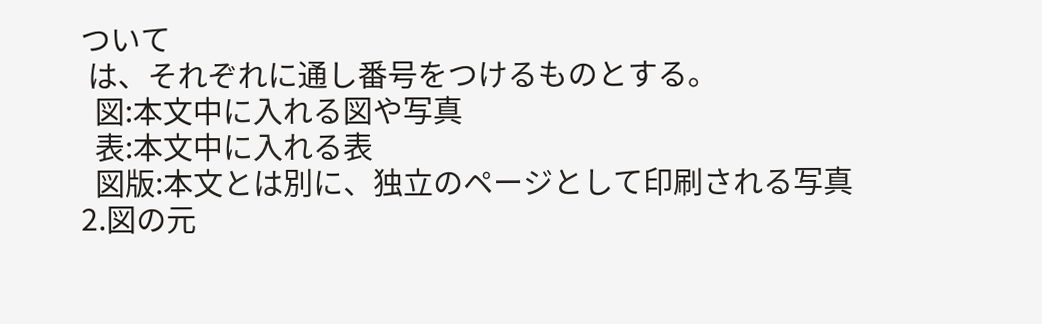ついて
 は、それぞれに通し番号をつけるものとする。
  図:本文中に入れる図や写真
  表:本文中に入れる表
  図版:本文とは別に、独立のページとして印刷される写真
2.図の元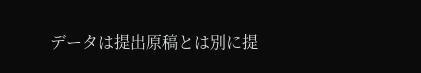データは提出原稿とは別に提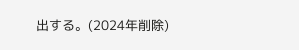出する。(2024年削除)